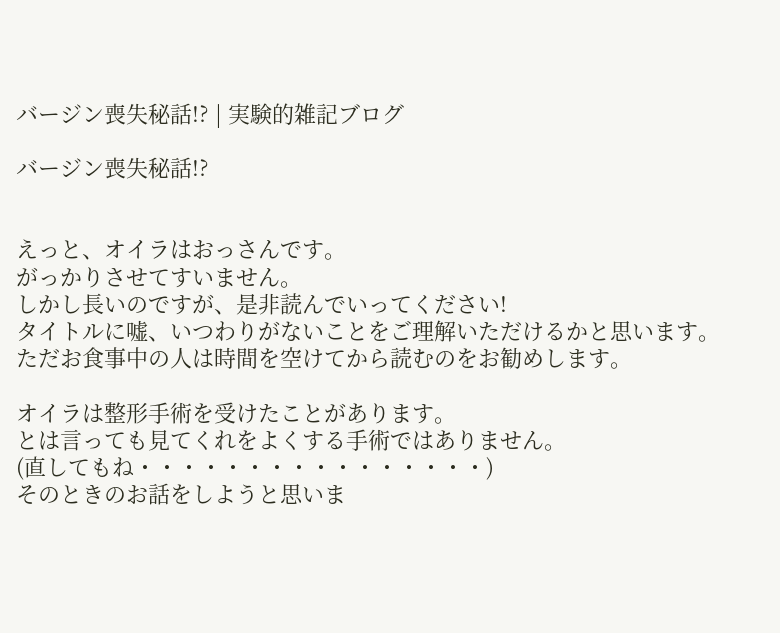バージン喪失秘話!? | 実験的雑記ブログ

バージン喪失秘話!?


えっと、オイラはおっさんです。
がっかりさせてすいません。
しかし長いのですが、是非読んでいってください!
タイトルに嘘、いつわりがないことをご理解いただけるかと思います。
ただお食事中の人は時間を空けてから読むのをお勧めします。

オイラは整形手術を受けたことがあります。
とは言っても見てくれをよくする手術ではありません。
(直してもね・・・・・・・・・・・・・・・・)
そのときのお話をしようと思いま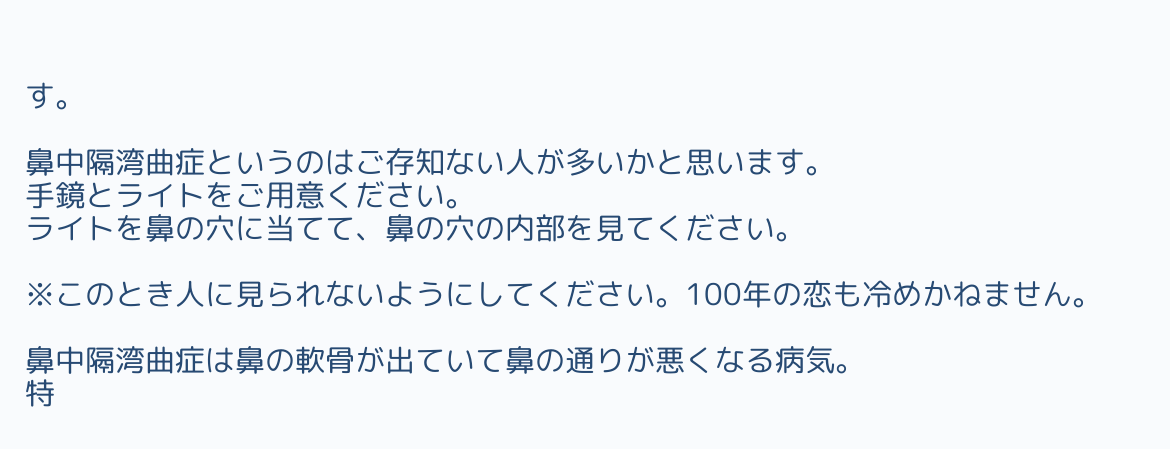す。

鼻中隔湾曲症というのはご存知ない人が多いかと思います。
手鏡とライトをご用意ください。
ライトを鼻の穴に当てて、鼻の穴の内部を見てください。

※このとき人に見られないようにしてください。100年の恋も冷めかねません。

鼻中隔湾曲症は鼻の軟骨が出ていて鼻の通りが悪くなる病気。
特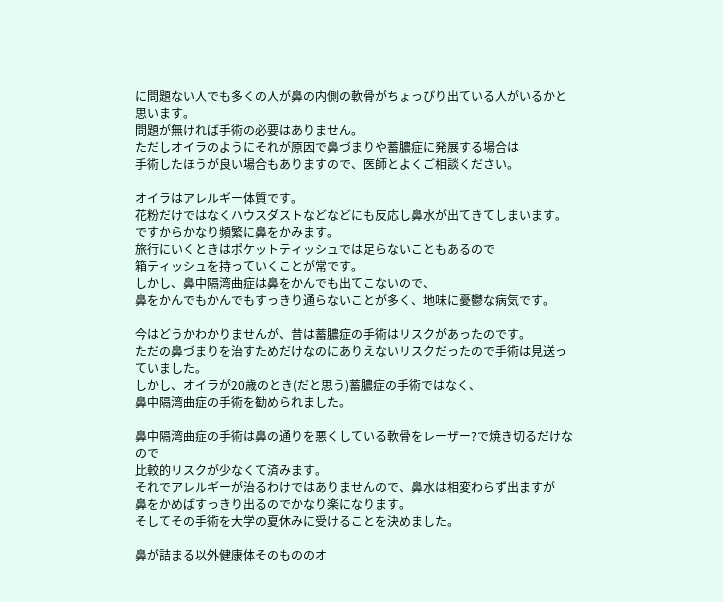に問題ない人でも多くの人が鼻の内側の軟骨がちょっぴり出ている人がいるかと思います。
問題が無ければ手術の必要はありません。
ただしオイラのようにそれが原因で鼻づまりや蓄膿症に発展する場合は
手術したほうが良い場合もありますので、医師とよくご相談ください。

オイラはアレルギー体質です。
花粉だけではなくハウスダストなどなどにも反応し鼻水が出てきてしまいます。
ですからかなり頻繁に鼻をかみます。
旅行にいくときはポケットティッシュでは足らないこともあるので
箱ティッシュを持っていくことが常です。
しかし、鼻中隔湾曲症は鼻をかんでも出てこないので、
鼻をかんでもかんでもすっきり通らないことが多く、地味に憂鬱な病気です。

今はどうかわかりませんが、昔は蓄膿症の手術はリスクがあったのです。
ただの鼻づまりを治すためだけなのにありえないリスクだったので手術は見送っていました。
しかし、オイラが20歳のとき(だと思う)蓄膿症の手術ではなく、
鼻中隔湾曲症の手術を勧められました。

鼻中隔湾曲症の手術は鼻の通りを悪くしている軟骨をレーザー?で焼き切るだけなので
比較的リスクが少なくて済みます。
それでアレルギーが治るわけではありませんので、鼻水は相変わらず出ますが
鼻をかめばすっきり出るのでかなり楽になります。
そしてその手術を大学の夏休みに受けることを決めました。

鼻が詰まる以外健康体そのもののオ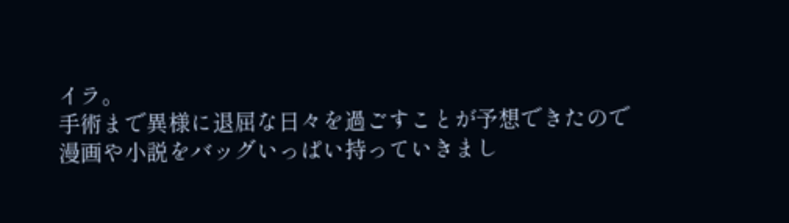イラ。
手術まで異様に退屈な日々を過ごすことが予想できたので
漫画や小説をバッグいっぱい持っていきまし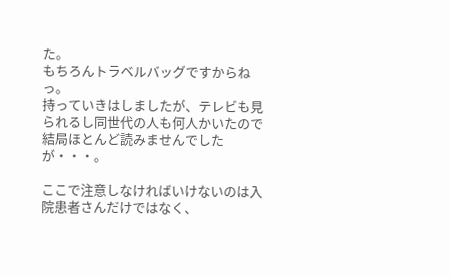た。
もちろんトラベルバッグですからねっ。
持っていきはしましたが、テレビも見られるし同世代の人も何人かいたので
結局ほとんど読みませんでしたが・・・。

ここで注意しなければいけないのは入院患者さんだけではなく、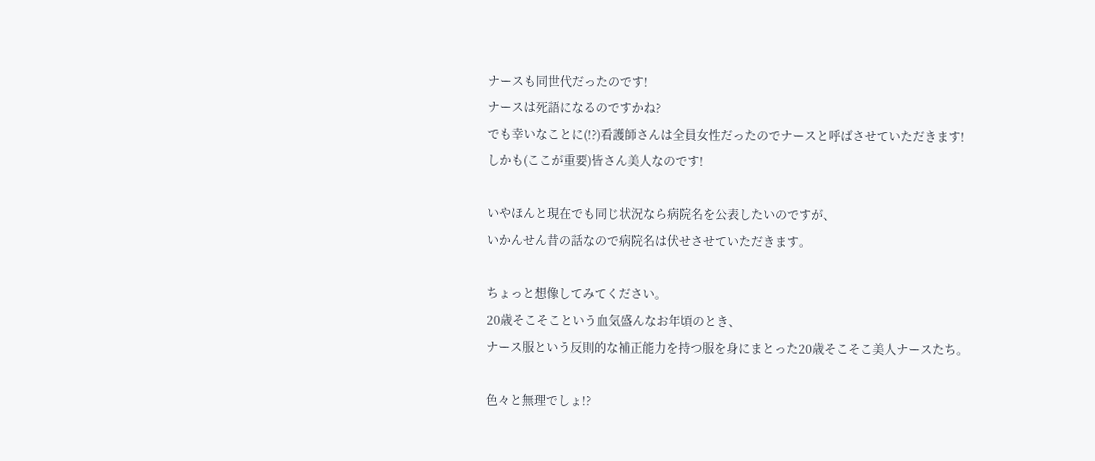ナースも同世代だったのです!
ナースは死語になるのですかね?
でも幸いなことに(!?)看護師さんは全員女性だったのでナースと呼ばさせていただきます!
しかも(ここが重要)皆さん美人なのです!

いやほんと現在でも同じ状況なら病院名を公表したいのですが、
いかんせん昔の話なので病院名は伏せさせていただきます。

ちょっと想像してみてください。
20歳そこそこという血気盛んなお年頃のとき、
ナース服という反則的な補正能力を持つ服を身にまとった20歳そこそこ美人ナースたち。

色々と無理でしょ!?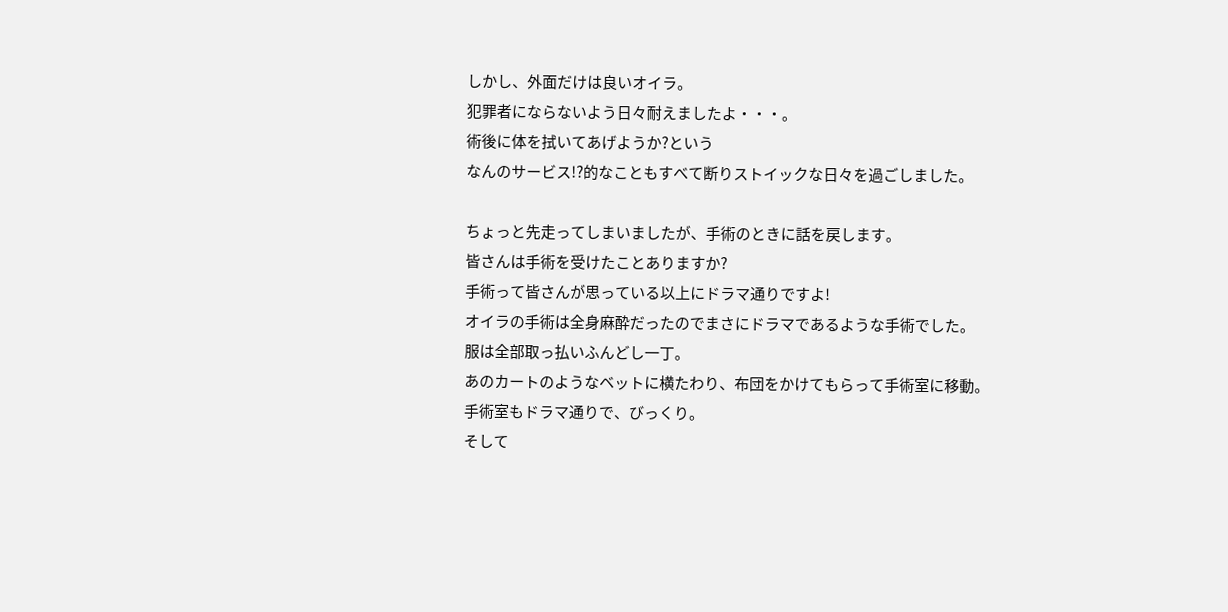しかし、外面だけは良いオイラ。
犯罪者にならないよう日々耐えましたよ・・・。
術後に体を拭いてあげようか?という
なんのサービス!?的なこともすべて断りストイックな日々を過ごしました。

ちょっと先走ってしまいましたが、手術のときに話を戻します。
皆さんは手術を受けたことありますか?
手術って皆さんが思っている以上にドラマ通りですよ!
オイラの手術は全身麻酔だったのでまさにドラマであるような手術でした。
服は全部取っ払いふんどし一丁。
あのカートのようなベットに横たわり、布団をかけてもらって手術室に移動。
手術室もドラマ通りで、びっくり。
そして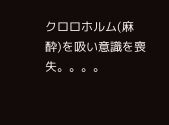クロロホルム(麻酔)を吸い意識を喪失。。。。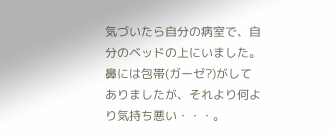気づいたら自分の病室で、自分のベッドの上にいました。
鼻には包帯(ガーゼ?)がしてありましたが、それより何より気持ち悪い・・・。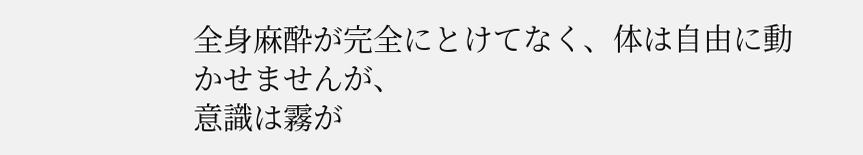全身麻酔が完全にとけてなく、体は自由に動かせませんが、
意識は霧が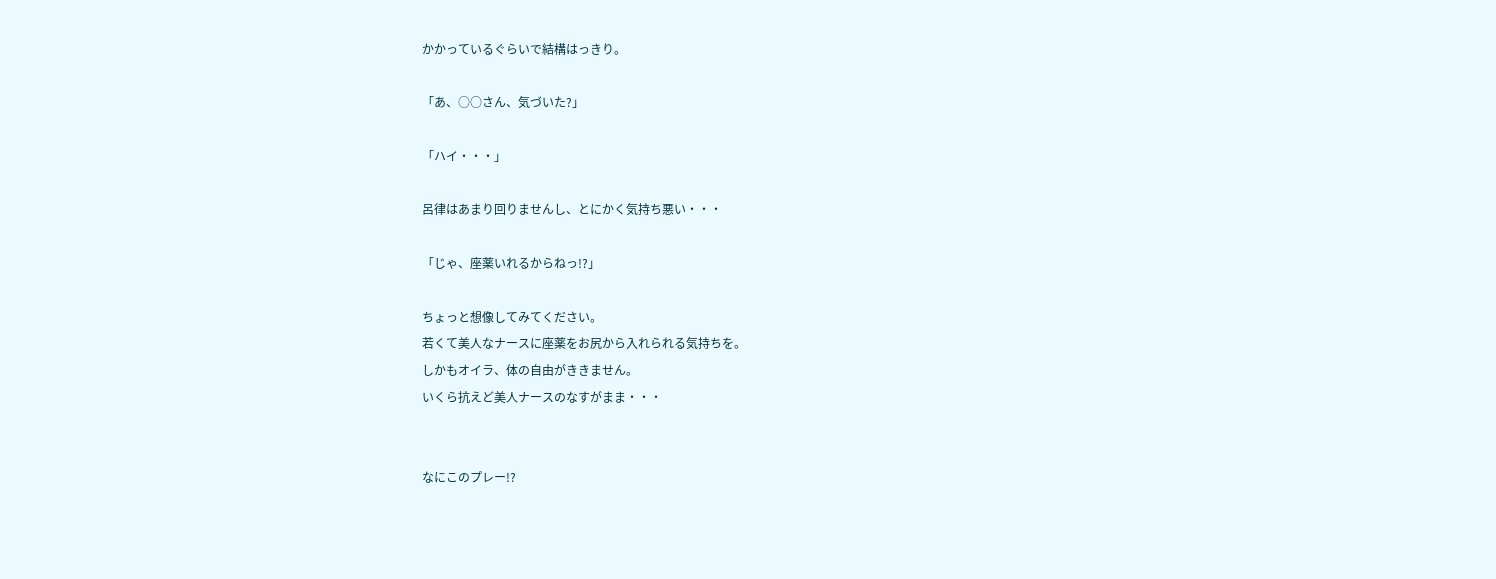かかっているぐらいで結構はっきり。

「あ、○○さん、気づいた?」

「ハイ・・・」

呂律はあまり回りませんし、とにかく気持ち悪い・・・

「じゃ、座薬いれるからねっ!?」

ちょっと想像してみてください。
若くて美人なナースに座薬をお尻から入れられる気持ちを。
しかもオイラ、体の自由がききません。
いくら抗えど美人ナースのなすがまま・・・


なにこのプレー!?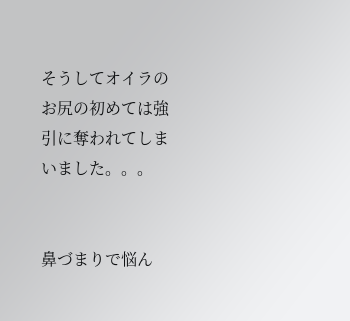そうしてオイラのお尻の初めては強引に奪われてしまいました。。。


鼻づまりで悩ん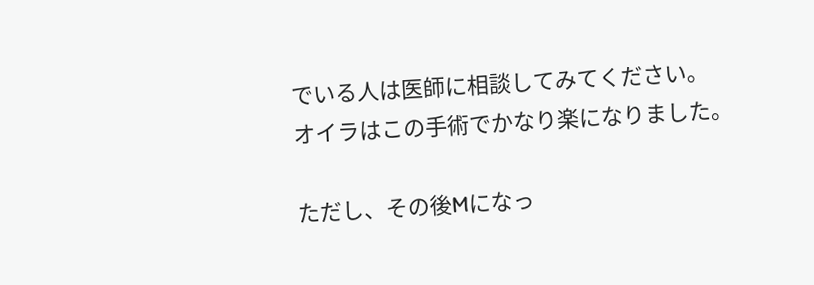でいる人は医師に相談してみてください。
オイラはこの手術でかなり楽になりました。

ただし、その後Mになっ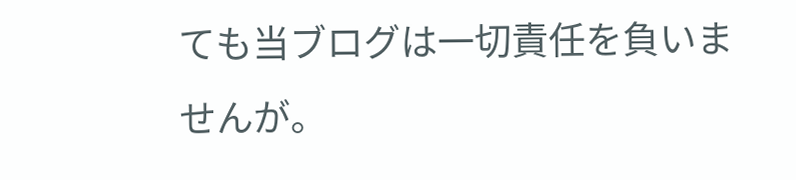ても当ブログは一切責任を負いませんが。